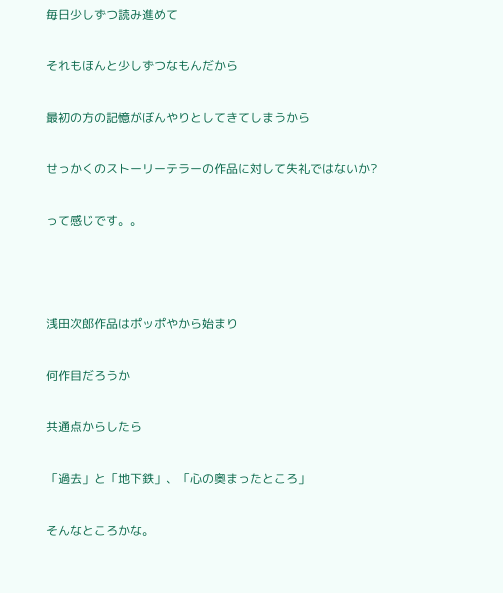毎日少しずつ読み進めて

それもほんと少しずつなもんだから

最初の方の記憶がぼんやりとしてきてしまうから

せっかくのストーリーテラーの作品に対して失礼ではないか?

って感じです。。



浅田次郎作品はポッポやから始まり

何作目だろうか

共通点からしたら

「過去」と「地下鉄」、「心の奥まったところ」

そんなところかな。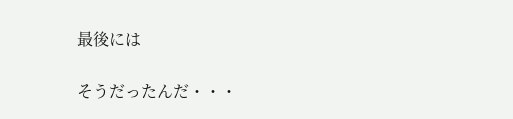最後には

そうだったんだ・・・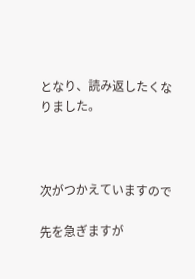となり、読み返したくなりました。



次がつかえていますので

先を急ぎますが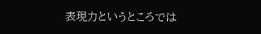表現力というところでは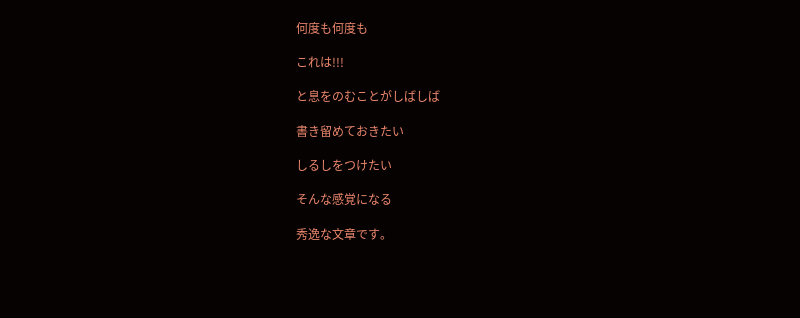何度も何度も

これは!!!

と息をのむことがしばしば

書き留めておきたい

しるしをつけたい

そんな感覚になる

秀逸な文章です。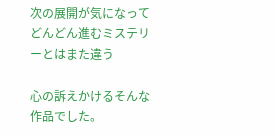次の展開が気になってどんどん進むミステリーとはまた違う

心の訴えかけるそんな作品でした。